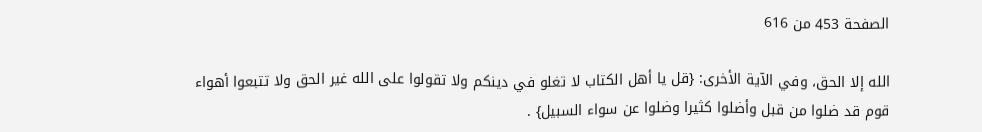الصفحة 453 من 616

الله إلا الحق، وفي الآية الأخرى: {قل يا أهل الكتاب لا تغلو في دينكم ولا تقولوا على الله غير الحق ولا تتبعوا أهواء قوم قد ضلوا من قبل وأضلوا كثيرا وضلوا عن سواء السبيل} .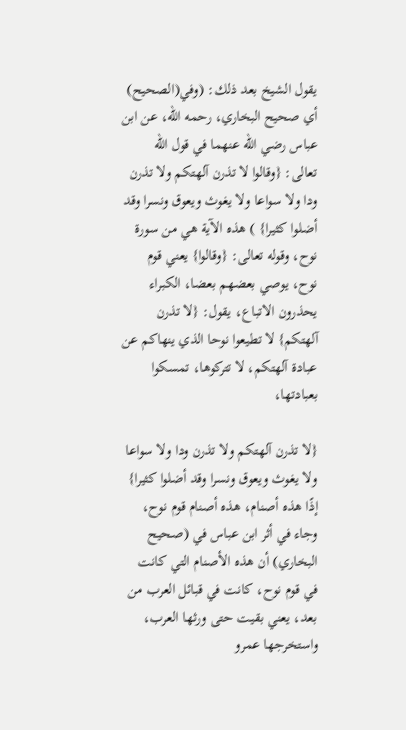يقول الشيخ بعد ذلك: (وفي(الصحيح) أي صحيح البخاري، رحمه الله، عن ابن عباس رضي الله عنهما في قول الله تعالى: {وقالوا لا تذرن آلهتكم ولا تذرن ودا ولا سواعا ولا يغوث ويعوق ونسرا وقد أضلوا كثيرا} ) هذه الآية هي من سورة نوح، وقوله تعالى: {وقالوا} يعني قوم نوح، يوصي بعضهم بعضا، الكبراء يحذرون الاتباع، يقول: {لا تذرن آلهتكم} لا تطيعوا نوحا الذي ينهاكم عن عبادة آلهتكم، لا تتركوها، تمسكوا بعبادتها،

{لا تذرن آلهتكم ولا تذرن ودا ولا سواعا ولا يغوث ويعوق ونسرا وقد أضلوا كثيرا} إذًا هذه أصنام، هذه أصنام قوم نوح، وجاء في أثر ابن عباس في (صحيح البخاري) أن هذه الأصنام التي كانت في قوم نوح، كانت في قبائل العرب من بعد، يعني بقيت حتى ورثها العرب، واستخرجها عمرو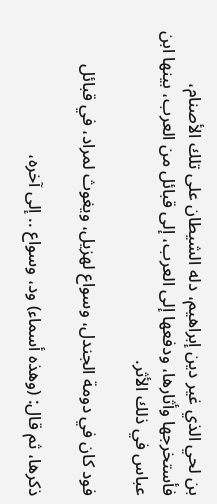بن لحي الذي غير دين إبراهيم، دله الشيطان على تلك الأصنام، فأستخرجها وأثارها، ودفعها إلى العرب، إلى قبائل من العرب، بينها ابن عباس في ذلك الأثر.

فود كان في دومة الجندل، وسواع لهزيل، ويغوث لمراد، في قبائل

ذكرها، ثم قال: (وهذه أسماء) ود، وسواع .. إلى آخره،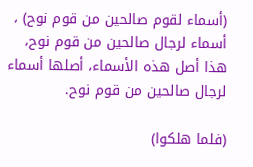(أسماء لقوم صالحين من قوم نوح) ، أسماء لرجال صالحين من قوم نوح، هذا أصل هذه الأسماء، أصلها أسماء لرجال صالحين من قوم نوح.

(فلما هلكوا)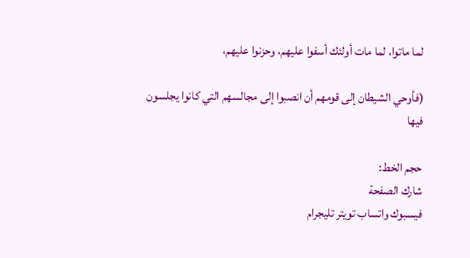لما ماتوا، لما مات أولئك أسفوا عليهم، وحزنوا عليهم،

(فأوحي الشيطان إلى قومهم أن انصبوا إلى مجالسهم التي كانوا يجلسون فيها

حجم الخط:
شارك الصفحة
فيسبوك واتساب تويتر تليجرام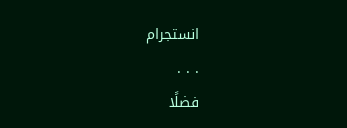انستجرام
. . .
فضلًا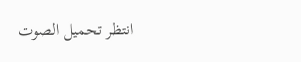انتظر تحميل الصوت